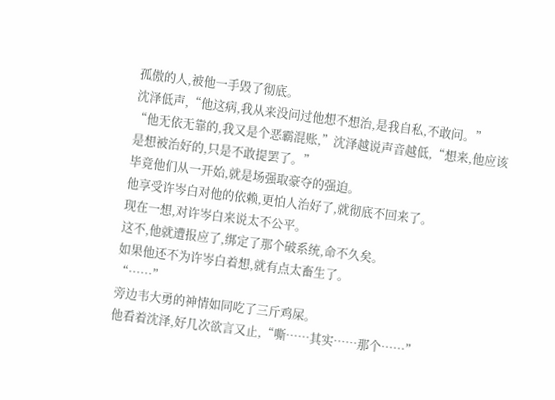孤傲的人,被他一手毁了彻底。
沈泽低声,“他这病,我从来没问过他想不想治,是我自私,不敢问。”
“他无依无靠的,我又是个恶霸混账,”沈泽越说声音越低,“想来,他应该是想被治好的,只是不敢提罢了。”
毕竟他们从一开始,就是场强取豪夺的强迫。
他享受许岑白对他的依赖,更怕人治好了,就彻底不回来了。
现在一想,对许岑白来说太不公平。
这不,他就遭报应了,绑定了那个破系统,命不久矣。
如果他还不为许岑白着想,就有点太畜生了。
“……”
旁边韦大勇的神情如同吃了三斤鸡屎。
他看着沈泽,好几次欲言又止,“嘶……其实……那个……”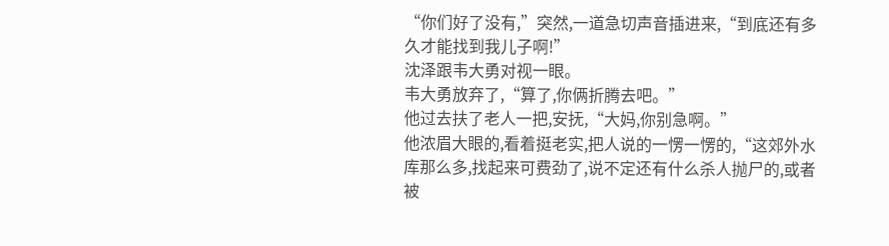“你们好了没有,”突然,一道急切声音插进来,“到底还有多久才能找到我儿子啊!”
沈泽跟韦大勇对视一眼。
韦大勇放弃了,“算了,你俩折腾去吧。”
他过去扶了老人一把,安抚,“大妈,你别急啊。”
他浓眉大眼的,看着挺老实,把人说的一愣一愣的,“这郊外水库那么多,找起来可费劲了,说不定还有什么杀人抛尸的,或者被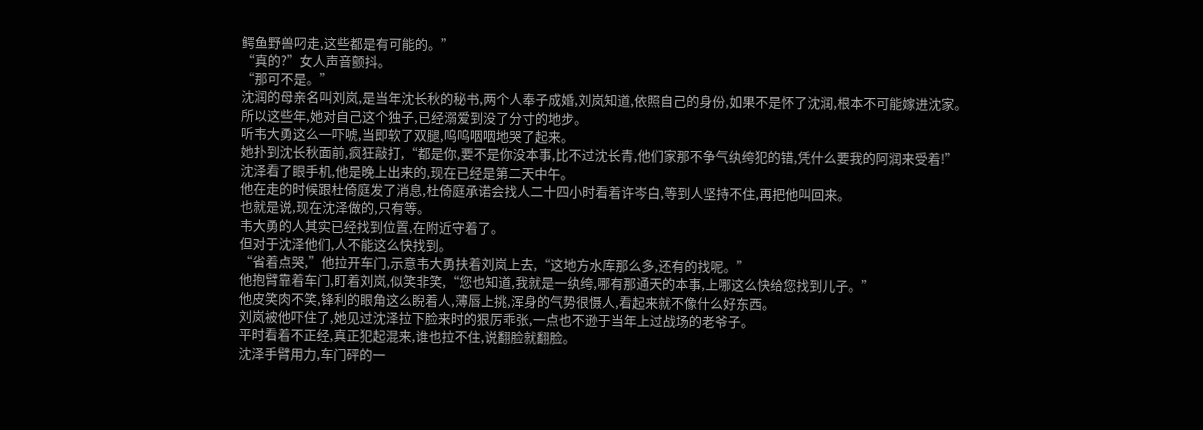鳄鱼野兽叼走,这些都是有可能的。”
“真的?”女人声音颤抖。
“那可不是。”
沈润的母亲名叫刘岚,是当年沈长秋的秘书,两个人奉子成婚,刘岚知道,依照自己的身份,如果不是怀了沈润,根本不可能嫁进沈家。
所以这些年,她对自己这个独子,已经溺爱到没了分寸的地步。
听韦大勇这么一吓唬,当即软了双腿,呜呜咽咽地哭了起来。
她扑到沈长秋面前,疯狂敲打,“都是你,要不是你没本事,比不过沈长青,他们家那不争气纨绔犯的错,凭什么要我的阿润来受着!”
沈泽看了眼手机,他是晚上出来的,现在已经是第二天中午。
他在走的时候跟杜倚庭发了消息,杜倚庭承诺会找人二十四小时看着许岑白,等到人坚持不住,再把他叫回来。
也就是说,现在沈泽做的,只有等。
韦大勇的人其实已经找到位置,在附近守着了。
但对于沈泽他们,人不能这么快找到。
“省着点哭,”他拉开车门,示意韦大勇扶着刘岚上去,“这地方水库那么多,还有的找呢。”
他抱臂靠着车门,盯着刘岚,似笑非笑,“您也知道,我就是一纨绔,哪有那通天的本事,上哪这么快给您找到儿子。”
他皮笑肉不笑,锋利的眼角这么睨着人,薄唇上挑,浑身的气势很慑人,看起来就不像什么好东西。
刘岚被他吓住了,她见过沈泽拉下脸来时的狠厉乖张,一点也不逊于当年上过战场的老爷子。
平时看着不正经,真正犯起混来,谁也拉不住,说翻脸就翻脸。
沈泽手臂用力,车门砰的一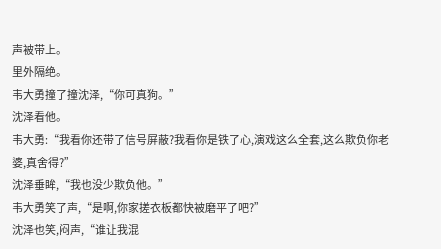声被带上。
里外隔绝。
韦大勇撞了撞沈泽,“你可真狗。”
沈泽看他。
韦大勇:“我看你还带了信号屏蔽?我看你是铁了心,演戏这么全套,这么欺负你老婆,真舍得?”
沈泽垂眸,“我也没少欺负他。”
韦大勇笑了声,“是啊,你家搓衣板都快被磨平了吧?”
沈泽也笑,闷声,“谁让我混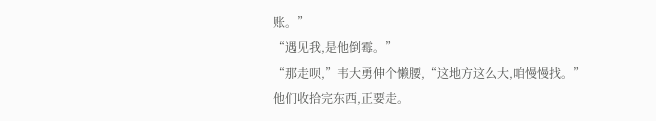账。”
“遇见我,是他倒霉。”
“那走呗,”韦大勇伸个懒腰,“这地方这么大,咱慢慢找。”
他们收拾完东西,正要走。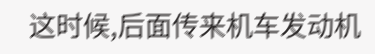这时候,后面传来机车发动机